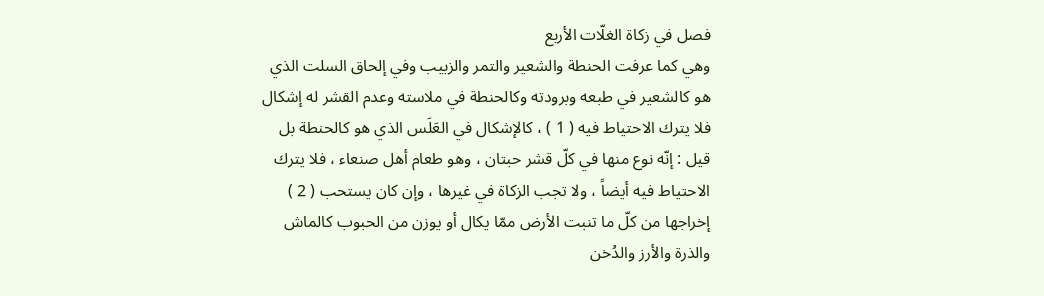فصل في زكاة الغلّات الأربع
وهي كما عرفت الحنطة والشعير والتمر والزبيب وفي إلحاق السلت الذي هو كالشعير في طبعه وبرودته وكالحنطة في ملاسته وعدم القشر له إشكال فلا يترك الاحتياط فيه ( 1 ) ، كالإشكال في العَلَس الذي هو كالحنطة بل قيل : إنّه نوع منها في كلّ قشر حبتان ، وهو طعام أهل صنعاء ، فلا يترك الاحتياط فيه أيضاً ، ولا تجب الزكاة في غيرها ، وإن كان يستحب ( 2 ) إخراجها من كلّ ما تنبت الأرض ممّا يكال أو يوزن من الحبوب كالماش والذرة والأرز والدُخن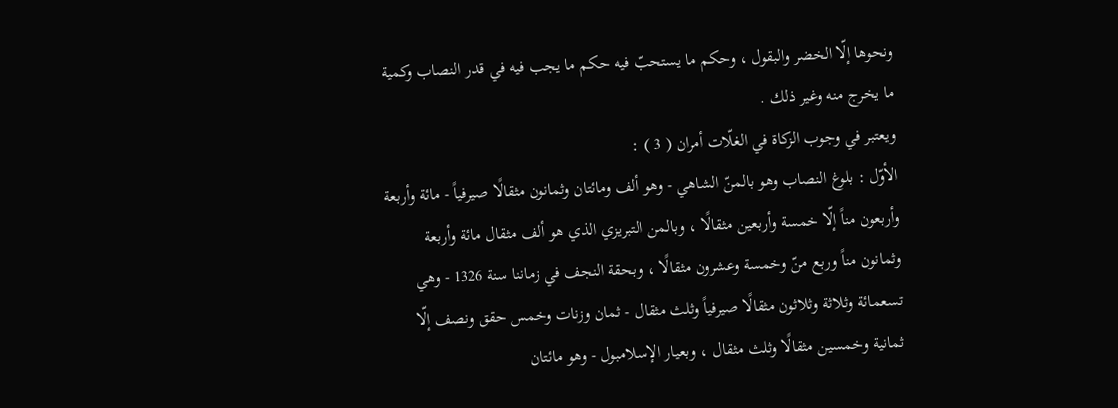ونحوها إلّا الخضر والبقول ، وحكم ما يستحبّ فيه حكم ما يجب فيه في قدر النصاب وكمية ما يخرج منه وغير ذلك .
ويعتبر في وجوب الزكاة في الغلّات أمران ( 3 ) :
الأوّل : بلوغ النصاب وهو بالمنّ الشاهي - وهو ألف ومائتان وثمانون مثقالًا صيرفياً - مائة وأربعة وأربعون مناً إلّا خمسة وأربعين مثقالًا ، وبالمن التبريزي الذي هو ألف مثقال مائة وأربعة وثمانون مناً وربع منّ وخمسة وعشرون مثقالًا ، وبحقة النجف في زماننا سنة 1326 - وهي تسعمائة وثلاثة وثلاثون مثقالًا صيرفياً وثلث مثقال - ثمان وزنات وخمس حقق ونصف إلّا ثمانية وخمسين مثقالًا وثلث مثقال ، وبعيار الإسلامبول - وهو مائتان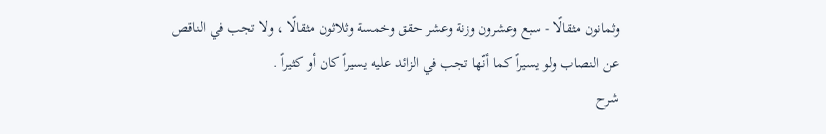وثمانون مثقالًا - سبع وعشرون وزنة وعشر حقق وخمسة وثلاثون مثقالًا ، ولا تجب في الناقص عن النصاب ولو يسيراً كما أنّها تجب في الزائد عليه يسيراً كان أو كثيراً .
شرح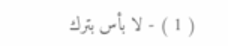( 1 ) - لا بأس بترك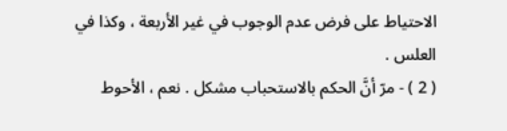الاحتياط على فرض عدم الوجوب في غير الأربعة ، وكذا في العلس .
( 2 ) - مرّ أنَّ الحكم بالاستحباب مشكل . نعم ، الأحوط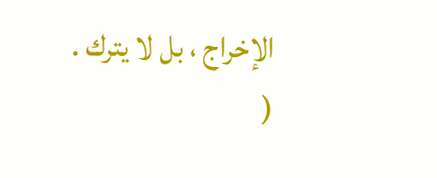الإخراج ، بل لا يترك .
(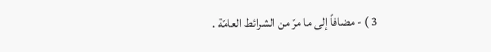3 ) - مضافاً إلى ما مرّ من الشرائط العامّة .